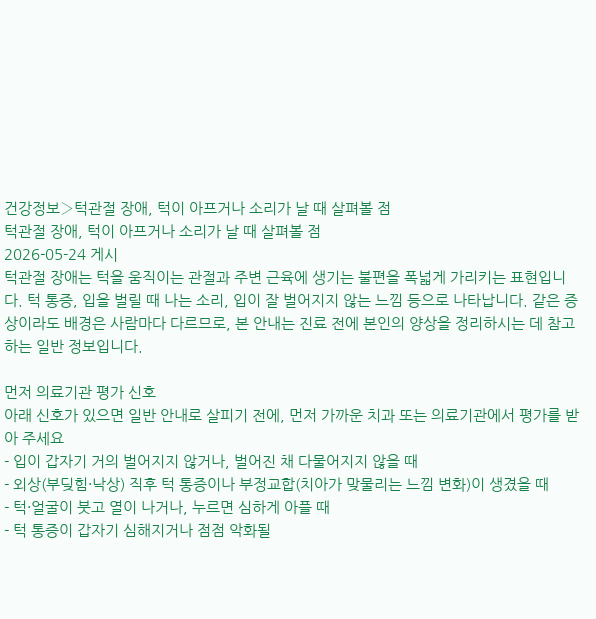건강정보›턱관절 장애, 턱이 아프거나 소리가 날 때 살펴볼 점
턱관절 장애, 턱이 아프거나 소리가 날 때 살펴볼 점
2026-05-24 게시
턱관절 장애는 턱을 움직이는 관절과 주변 근육에 생기는 불편을 폭넓게 가리키는 표현입니다. 턱 통증, 입을 벌릴 때 나는 소리, 입이 잘 벌어지지 않는 느낌 등으로 나타납니다. 같은 증상이라도 배경은 사람마다 다르므로, 본 안내는 진료 전에 본인의 양상을 정리하시는 데 참고하는 일반 정보입니다.

먼저 의료기관 평가 신호
아래 신호가 있으면 일반 안내로 살피기 전에, 먼저 가까운 치과 또는 의료기관에서 평가를 받아 주세요
- 입이 갑자기 거의 벌어지지 않거나, 벌어진 채 다물어지지 않을 때
- 외상(부딪힘·낙상) 직후 턱 통증이나 부정교합(치아가 맞물리는 느낌 변화)이 생겼을 때
- 턱·얼굴이 붓고 열이 나거나, 누르면 심하게 아플 때
- 턱 통증이 갑자기 심해지거나 점점 악화될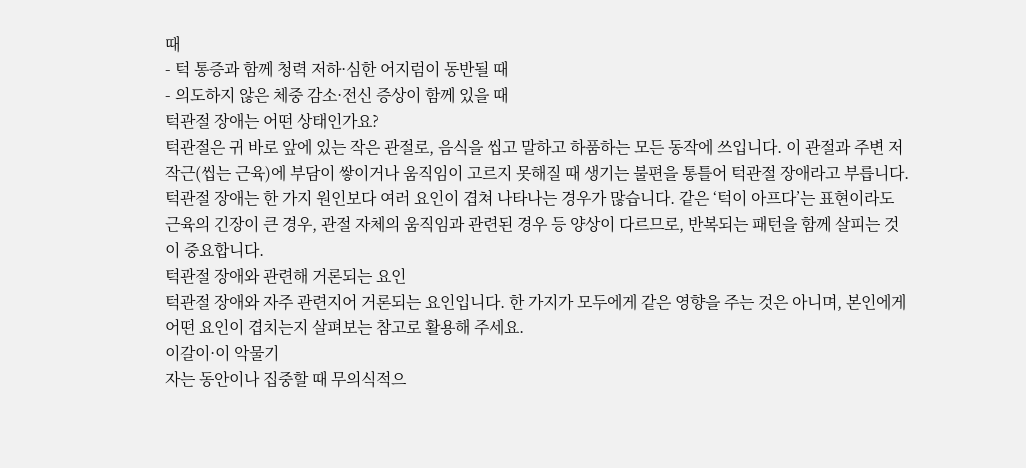때
- 턱 통증과 함께 청력 저하·심한 어지럼이 동반될 때
- 의도하지 않은 체중 감소·전신 증상이 함께 있을 때
턱관절 장애는 어떤 상태인가요?
턱관절은 귀 바로 앞에 있는 작은 관절로, 음식을 씹고 말하고 하품하는 모든 동작에 쓰입니다. 이 관절과 주변 저작근(씹는 근육)에 부담이 쌓이거나 움직임이 고르지 못해질 때 생기는 불편을 통틀어 턱관절 장애라고 부릅니다.
턱관절 장애는 한 가지 원인보다 여러 요인이 겹쳐 나타나는 경우가 많습니다. 같은 ‘턱이 아프다’는 표현이라도 근육의 긴장이 큰 경우, 관절 자체의 움직임과 관련된 경우 등 양상이 다르므로, 반복되는 패턴을 함께 살피는 것이 중요합니다.
턱관절 장애와 관련해 거론되는 요인
턱관절 장애와 자주 관련지어 거론되는 요인입니다. 한 가지가 모두에게 같은 영향을 주는 것은 아니며, 본인에게 어떤 요인이 겹치는지 살펴보는 참고로 활용해 주세요.
이갈이·이 악물기
자는 동안이나 집중할 때 무의식적으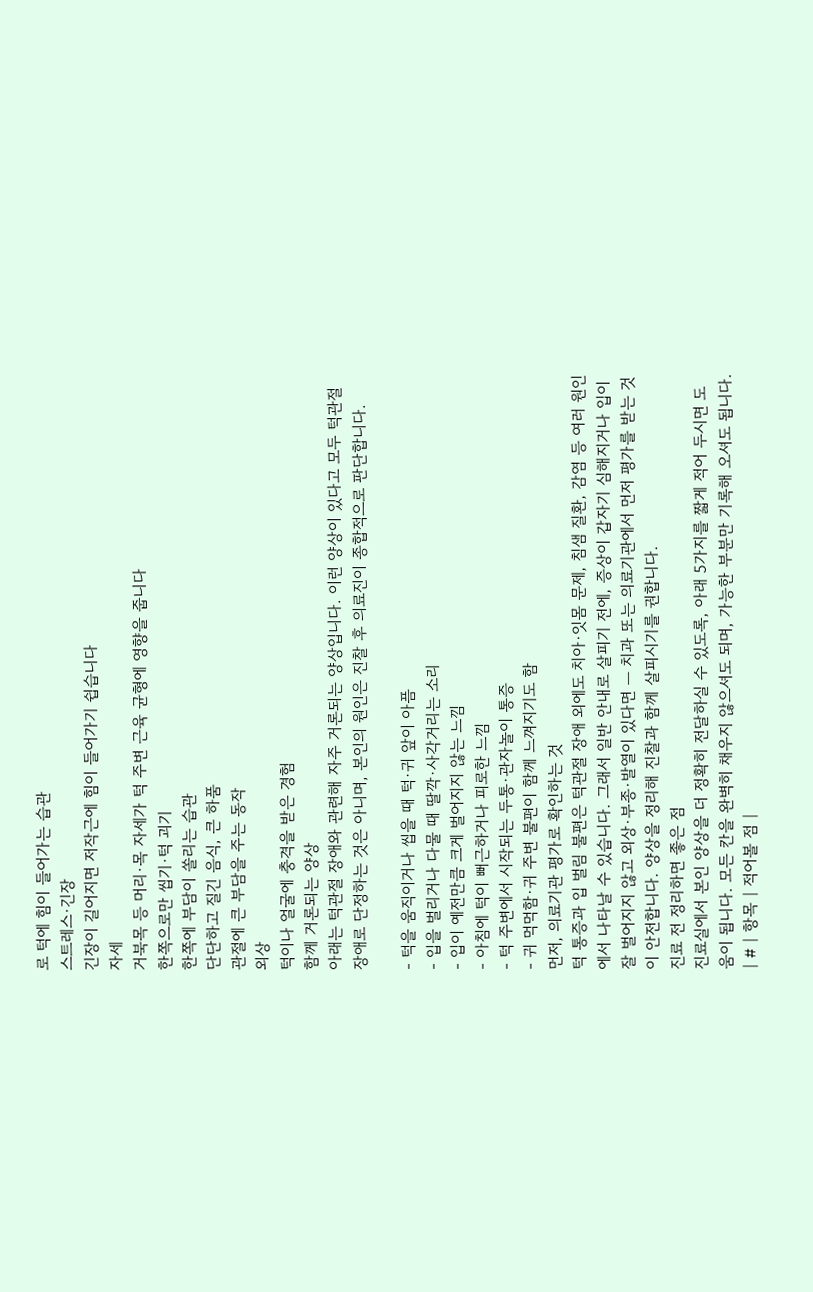로 턱에 힘이 들어가는 습관
스트레스·긴장
긴장이 길어지면 저작근에 힘이 들어가기 쉽습니다
자세
거북목 등 머리·목 자세가 턱 주변 근육 균형에 영향을 줍니다
한쪽으로만 씹기·턱 괴기
한쪽에 부담이 쏠리는 습관
단단하고 질긴 음식, 큰 하품
관절에 큰 부담을 주는 동작
외상
턱이나 얼굴에 충격을 받은 경험
함께 거론되는 양상
아래는 턱관절 장애와 관련해 자주 거론되는 양상입니다. 이런 양상이 있다고 모두 턱관절 장애로 단정하는 것은 아니며, 본인의 원인은 진찰 후 의료진이 종합적으로 판단합니다.

- 턱을 움직이거나 씹을 때 턱·귀 앞이 아픔
- 입을 벌리거나 다물 때 딸깍·사각거리는 소리
- 입이 예전만큼 크게 벌어지지 않는 느낌
- 아침에 턱이 뻐근하거나 피로한 느낌
- 턱 주변에서 시작되는 두통·관자놀이 통증
- 귀 먹먹함·귀 주변 불편이 함께 느껴지기도 함
먼저, 의료기관 평가로 확인하는 것
턱 통증과 입 벌림 불편은 턱관절 장애 외에도 치아·잇몸 문제, 침샘 질환, 감염 등 여러 원인에서 나타날 수 있습니다. 그래서 일반 안내로 살피기 전에, 증상이 갑자기 심해지거나 입이 잘 벌어지지 않고 외상·부종·발열이 있다면 — 치과 또는 의료기관에서 먼저 평가를 받는 것이 안전합니다. 양상을 정리해 진찰과 함께 살피시기를 권합니다.
진료 전 정리하면 좋은 점
진료실에서 본인 양상을 더 정확히 전달하실 수 있도록, 아래 5가지를 짧게 적어 두시면 도움이 됩니다. 모든 칸을 완벽히 채우지 않으셔도 되며, 가능한 부분만 기록해 오셔도 됩니다.
| # | 항목 | 적어볼 점 |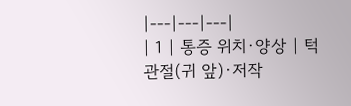|---|---|---|
| 1 | 통증 위치·양상 | 턱관절(귀 앞)·저작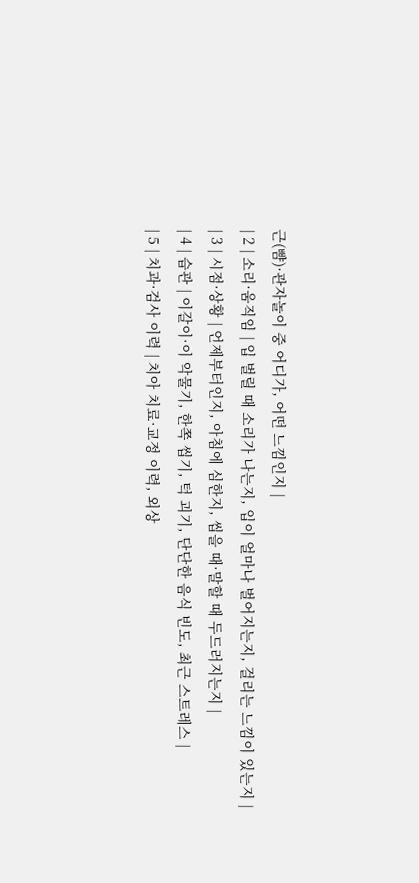근(뺨)·관자놀이 중 어디가, 어떤 느낌인지 |
| 2 | 소리·움직임 | 입 벌릴 때 소리가 나는지, 입이 얼마나 벌어지는지, 걸리는 느낌이 있는지 |
| 3 | 시점·상황 | 언제부터인지, 아침에 심한지, 씹을 때·말할 때 두드러지는지 |
| 4 | 습관 | 이갈이·이 악물기, 한쪽 씹기, 턱 괴기, 단단한 음식 빈도, 최근 스트레스 |
| 5 | 치과·검사 이력 | 치아 치료·교정 이력, 외상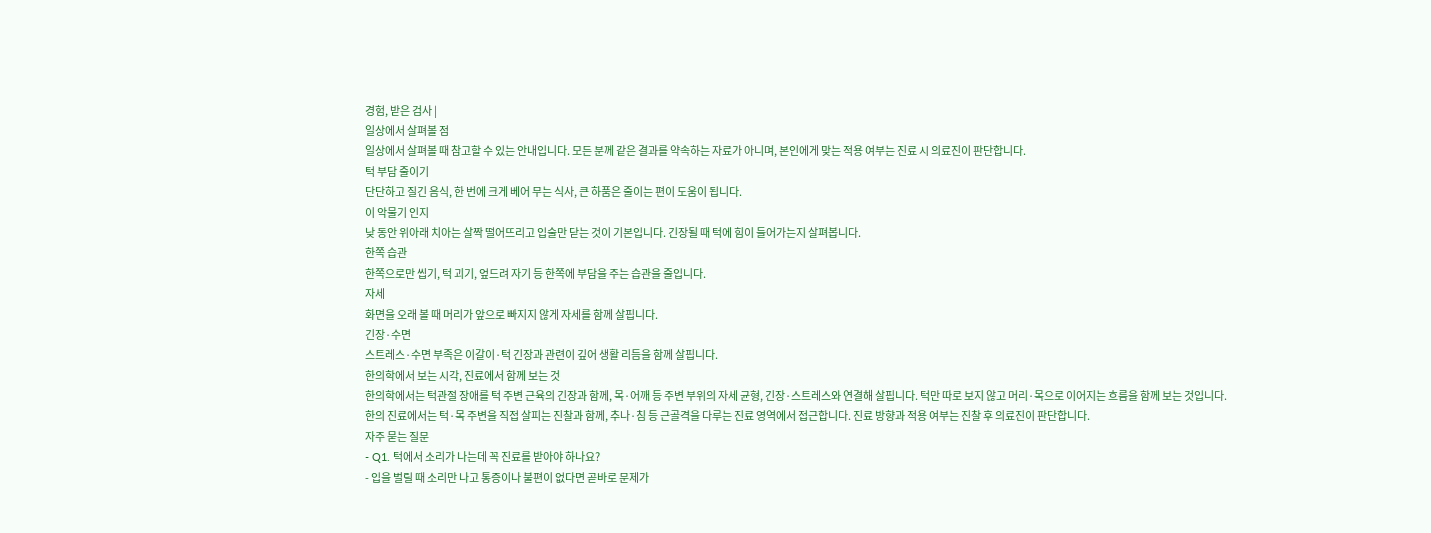경험, 받은 검사 |
일상에서 살펴볼 점
일상에서 살펴볼 때 참고할 수 있는 안내입니다. 모든 분께 같은 결과를 약속하는 자료가 아니며, 본인에게 맞는 적용 여부는 진료 시 의료진이 판단합니다.
턱 부담 줄이기
단단하고 질긴 음식, 한 번에 크게 베어 무는 식사, 큰 하품은 줄이는 편이 도움이 됩니다.
이 악물기 인지
낮 동안 위아래 치아는 살짝 떨어뜨리고 입술만 닫는 것이 기본입니다. 긴장될 때 턱에 힘이 들어가는지 살펴봅니다.
한쪽 습관
한쪽으로만 씹기, 턱 괴기, 엎드려 자기 등 한쪽에 부담을 주는 습관을 줄입니다.
자세
화면을 오래 볼 때 머리가 앞으로 빠지지 않게 자세를 함께 살핍니다.
긴장·수면
스트레스·수면 부족은 이갈이·턱 긴장과 관련이 깊어 생활 리듬을 함께 살핍니다.
한의학에서 보는 시각, 진료에서 함께 보는 것
한의학에서는 턱관절 장애를 턱 주변 근육의 긴장과 함께, 목·어깨 등 주변 부위의 자세 균형, 긴장·스트레스와 연결해 살핍니다. 턱만 따로 보지 않고 머리·목으로 이어지는 흐름을 함께 보는 것입니다.
한의 진료에서는 턱·목 주변을 직접 살피는 진찰과 함께, 추나·침 등 근골격을 다루는 진료 영역에서 접근합니다. 진료 방향과 적용 여부는 진찰 후 의료진이 판단합니다.
자주 묻는 질문
- Q1. 턱에서 소리가 나는데 꼭 진료를 받아야 하나요?
- 입을 벌릴 때 소리만 나고 통증이나 불편이 없다면 곧바로 문제가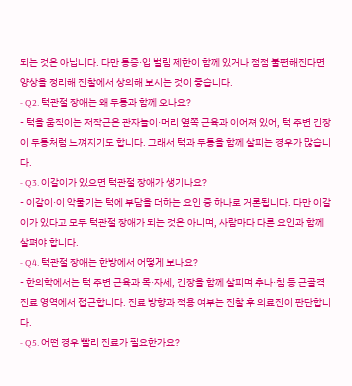되는 것은 아닙니다. 다만 통증·입 벌림 제한이 함께 있거나 점점 불편해진다면 양상을 정리해 진찰에서 상의해 보시는 것이 좋습니다.
- Q2. 턱관절 장애는 왜 두통과 함께 오나요?
- 턱을 움직이는 저작근은 관자놀이·머리 옆쪽 근육과 이어져 있어, 턱 주변 긴장이 두통처럼 느껴지기도 합니다. 그래서 턱과 두통을 함께 살피는 경우가 많습니다.
- Q3. 이갈이가 있으면 턱관절 장애가 생기나요?
- 이갈이·이 악물기는 턱에 부담을 더하는 요인 중 하나로 거론됩니다. 다만 이갈이가 있다고 모두 턱관절 장애가 되는 것은 아니며, 사람마다 다른 요인과 함께 살펴야 합니다.
- Q4. 턱관절 장애는 한방에서 어떻게 보나요?
- 한의학에서는 턱 주변 근육과 목·자세, 긴장을 함께 살피며 추나·침 등 근골격 진료 영역에서 접근합니다. 진료 방향과 적용 여부는 진찰 후 의료진이 판단합니다.
- Q5. 어떤 경우 빨리 진료가 필요한가요?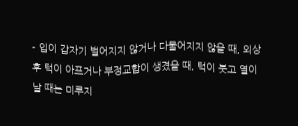- 입이 갑자기 벌어지지 않거나 다물어지지 않을 때, 외상 후 턱이 아프거나 부정교합이 생겼을 때, 턱이 붓고 열이 날 때는 미루지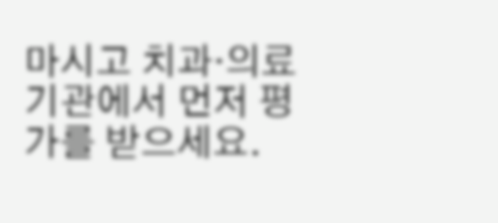마시고 치과·의료기관에서 먼저 평가를 받으세요.